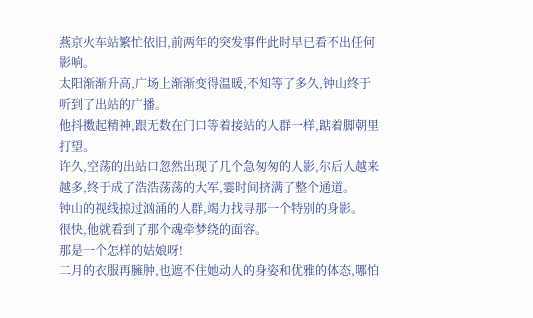燕京火车站繁忙依旧,前两年的突发事件此时早已看不出任何影响。
太阳渐渐升高,广场上渐渐变得温暖,不知等了多久,钟山终于听到了出站的广播。
他抖擞起精神,跟无数在门口等着接站的人群一样,踮着脚朝里打望。
许久,空荡的出站口忽然出现了几个急匆匆的人影,尔后人越来越多,终于成了浩浩荡荡的大军,霎时间挤满了整个通道。
钟山的视线掠过汹涌的人群,竭力找寻那一个特别的身影。
很快,他就看到了那个魂牵梦绕的面容。
那是一个怎样的姑娘呀!
二月的衣服再臃肿,也遮不住她动人的身姿和优雅的体态,哪怕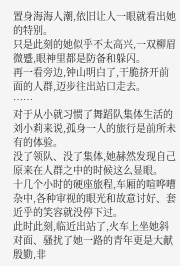置身海海人潮,依旧让人一眼就看出她的特别。
只是此刻的她似乎不太高兴,一双柳眉微蹙,眼神里都是防备和躲闪。
再一看旁边,钟山明白了,干脆挤开前面的人群,迈步往出站口走去。
……
对于从小就习惯了舞蹈队集体生活的刘小莉来说,孤身一人的旅行是前所未有的体验。
没了领队、没了集体,她赫然发现自己原来在人群之中的时候这么显眼。
十几个小时的硬座旅程,车厢的喧哗嘈杂中,各种审视的眼光和故意讨好、套近乎的笑容就没停下过。
此时此刻,临近出站了,火车上坐她斜对面、骚扰了她一路的青年更是大献殷勤,非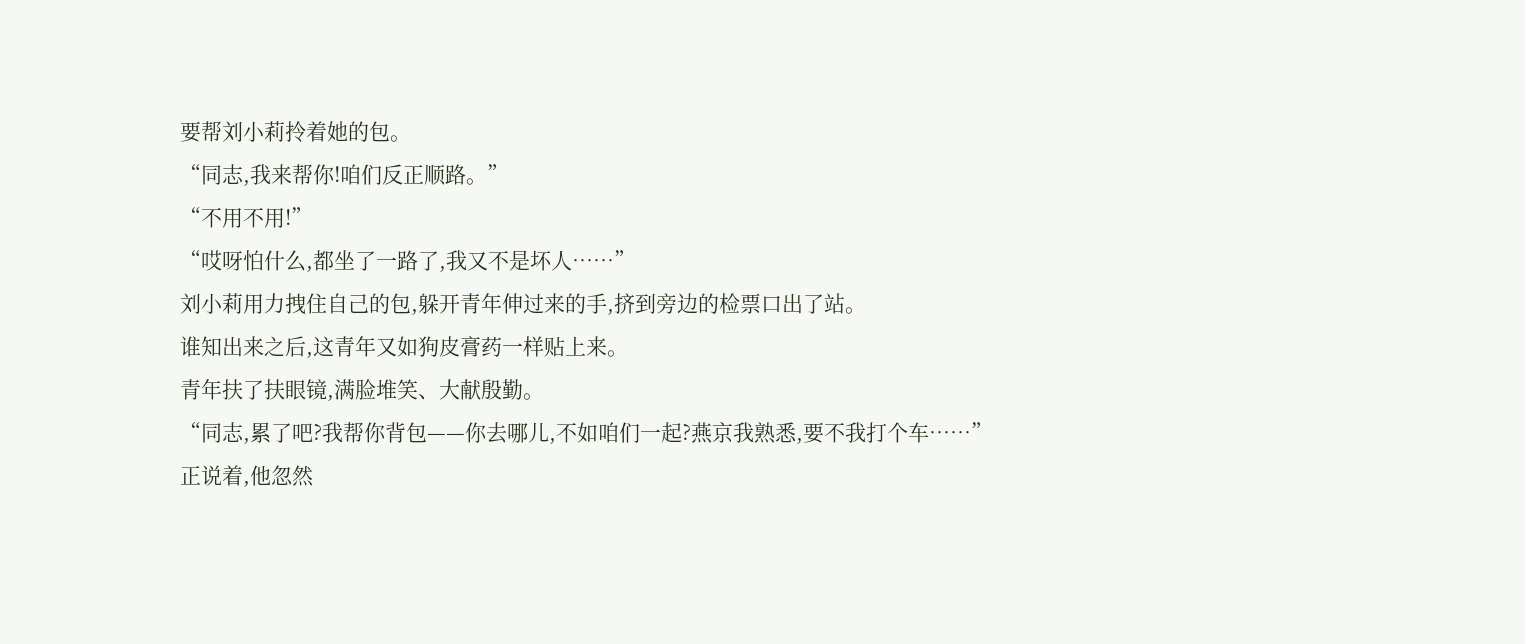要帮刘小莉拎着她的包。
“同志,我来帮你!咱们反正顺路。”
“不用不用!”
“哎呀怕什么,都坐了一路了,我又不是坏人……”
刘小莉用力拽住自己的包,躲开青年伸过来的手,挤到旁边的检票口出了站。
谁知出来之后,这青年又如狗皮膏药一样贴上来。
青年扶了扶眼镜,满脸堆笑、大献殷勤。
“同志,累了吧?我帮你背包——你去哪儿,不如咱们一起?燕京我熟悉,要不我打个车……”
正说着,他忽然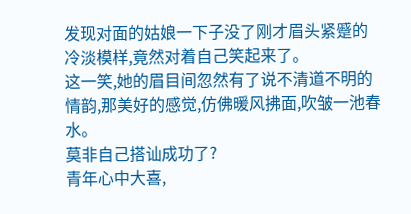发现对面的姑娘一下子没了刚才眉头紧蹙的冷淡模样,竟然对着自己笑起来了。
这一笑,她的眉目间忽然有了说不清道不明的情韵,那美好的感觉,仿佛暖风拂面,吹皱一池春水。
莫非自己搭讪成功了?
青年心中大喜,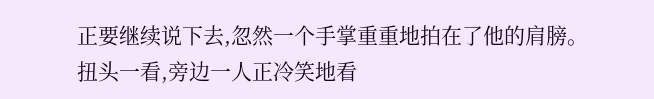正要继续说下去,忽然一个手掌重重地拍在了他的肩膀。
扭头一看,旁边一人正冷笑地看